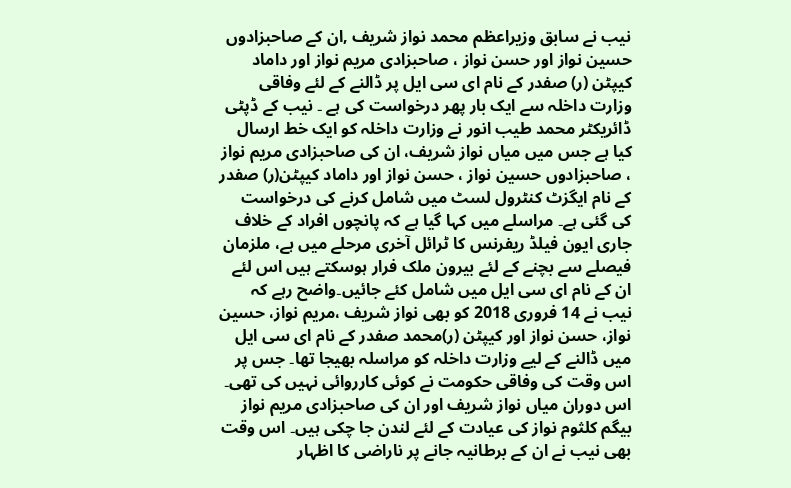نیب نے سابق وزیراعظم محمد نواز شریف ,ان کے صاحبزادوں حسین نواز اور حسن نواز ، صاحبزادی مریم نواز اور داماد کیپٹن (ر) صفدر کے نام ای سی ایل پر ڈالنے کے لئے وفاقی وزارت داخلہ سے ایک بار پھر درخواست کی ہے ۔ نیب کے ڈپٹی ڈائریکٹر محمد طیب انور نے وزارت داخلہ کو ایک خط ارسال کیا ہے جس میں میاں نواز شریف، ان کی صاحبزادی مریم نواز ، صاحبزادوں حسین نواز ، حسن نواز اور داماد کیپٹن(ر) صفدر کے نام ایگزٹ کنٹرول لسٹ میں شامل کرنے کی درخواست کی گئی ہے۔ مراسلے میں کہا گیا ہے کہ پانچوں افراد کے خلاف جاری ایون فیلڈ ریفرنس کا ٹرائل آخری مرحلے میں ہے، ملزمان فیصلے سے بچنے کے لئے بیرون ملک فرار ہوسکتے ہیں اس لئے ان کے نام ای سی ایل میں شامل کئے جائیں۔واضح رہے کہ نیب نے 14 فروری 2018 کو بھی نواز شریف ،مریم نواز، حسین نواز، حسن نواز اور کیپٹن (ر)محمد صفدر کے نام ای سی ایل میں ڈالنے کے لیے وزارت داخلہ کو مراسلہ بھیجا تھا۔ جس پر اس وقت کی وفاقی حکومت نے کوئی کارروائی نہیں کی تھی۔ اس دوران میاں نواز شریف اور ان کی صاحبزادی مریم نواز بیگم کلثوم نواز کی عیادت کے لئے لندن جا چکی ہیں۔ اس وقت بھی نیب نے ان کے برطانیہ جانے پر ناراضی کا اظہار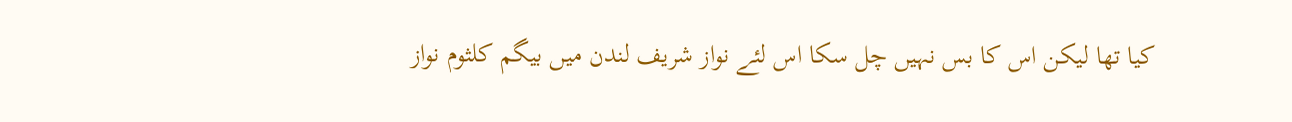کیا تھا لیکن اس کا بس نہیں چل سکا اس لئے نواز شریف لندن میں بیگم کلثوم نواز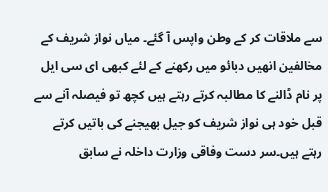سے ملاقات کر کے وطن واپس آ گئے۔ میاں نواز شریف کے مخالفین انھیں دبائو میں رکھنے کے لئے کبھی ای سی ایل پر نام ڈالنے کا مطالبہ کرتے رہتے ہیں کچھ تو فیصلہ آنے سے قبل خود ہی نواز شریف کو جیل بھیجنے کی باتیں کرتے رہتے ہیں۔سر دست وفاقی وزارت داخلہ نے سابق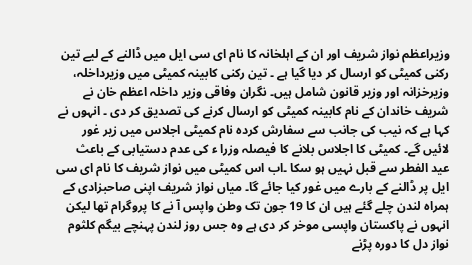وزیراعظم نواز شریف اور ان کے اہلخانہ کا نام ای سی ایل میں ڈالنے کے لیے تین رکنی کمیٹی کو ارسال کر دیا گیا ہے ۔ تین رکنی کابینہ کمیٹی میں وزیرداخلہ، وزیرخزانہ اور وزیر قانون شامل ہیں۔ نگران وفاقی وزیر داخلہ اعظم خان نے شریف خاندان کے نام کابینہ کمیٹی کو ارسال کرنے کی تصدیق کر دی ۔ انہوں نے کہا ہے کہ نیب کی جانب سے سفارش کردہ نام کمیٹی اجلاس میں زیر غور لائیں گے۔ کمیٹی کا اجلاس بلانے کا فیصلہ وزرا ء کی عدم دستیابی کے باعث عید الفطر سے قبل نہیں ہو سکا ۔اب اس کمیٹی میں نواز شریف کا نام ای سی ایل پر ڈالنے کے بارے میں غور کیا جائے گا۔ میاں نواز شریف اپنی صاحبزادی کے ہمراہ لندن چلے گئے ہیں ان کا 19 جون تک وطن واپس آ نے کا پروگرام تھا لیکن انہوں نے پاکستان واپسی موخر کر دی ہے وہ جس روز لندن پہنچے بیگم کلثوم نواز دل کا دورہ پڑنے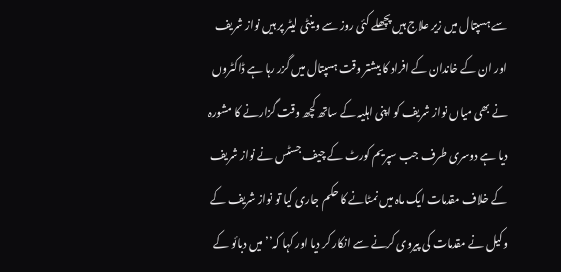سے ہسپتال میں زیر علاج ہیں پچھلے کئی روز سے وینٹی لیٹر پر ہیں نواز شریف اور ان کے خاندان کے افراد کا بیشتر وقت ہسپتال میں گزر رہا ہے ڈاکٹروں نے بھی میاں نواز شریف کو اپنی اہلیہ کے ساتھ کچھ وقت گزارنے کا مشورہ دیا ہے دوسری طرف جب سپریم کورٹ کے چیف جسٹس نے نواز شریف کے خلاف مقدمات ایک ماہ میں نمٹانے کا حکم جاری کیا تو نواز شریف کے وکیل نے مقدمات کی پیروی کرنے سے انکار کر دیا اور کہا کہ’’ میں دبائو کے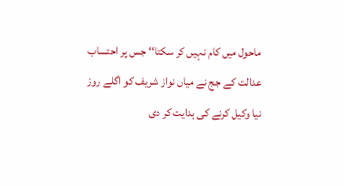ماحول میں کام نہیں کر سکتا‘‘ جس پر احتساب عدالت کے جج نے میاں نواز شریف کو اگلے روز نیا وکیل کرنے کی ہدایت کر دی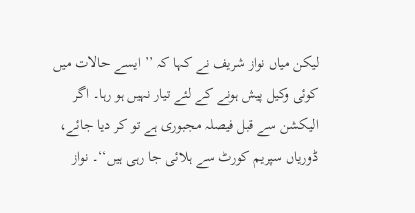لیکن میاں نواز شریف نے کہا کہ ’’ ایسے حالات میں کوئی وکیل پیش ہونے کے لئے تیار نہیں ہو رہا۔ اگر الیکشن سے قبل فیصلہ مجبوری ہے تو کر دیا جائے، ڈوریاں سپریم کورٹ سے ہلائی جا رہی ہیں‘‘۔ نواز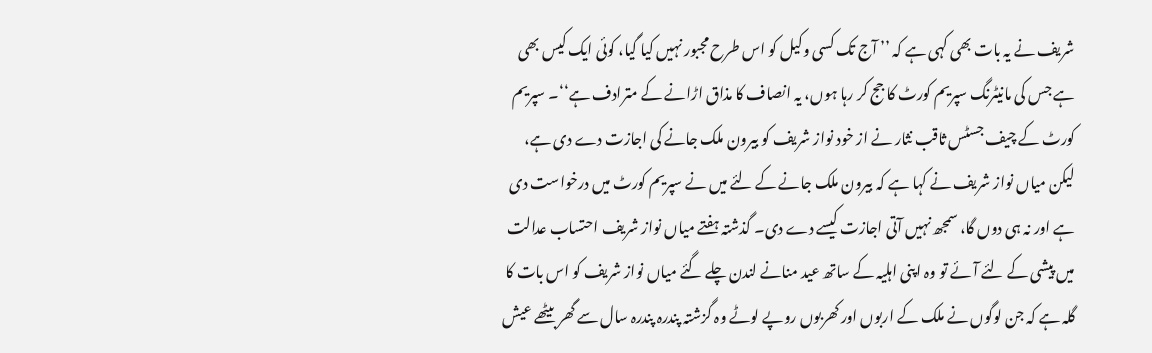شریف نے یہ بات بھی کہی ہے کہ ’’ آج تک کسی وکیل کو اس طرح مجبور نہیں کیا گیا، کوئی ایک کیس بھی ہے جس کی مانیٹرنگ سپریم کورٹ کا جج کر رہا ہوں، یہ انصاف کا مذاق اڑانے کے مترادف ہے‘‘۔ سپریم کورٹ کے چیف جسٹس ثاقب نثار نے از خود نواز شریف کو بیرون ملک جانے کی اجازت دے دی ہے، لیکن میاں نواز شریف نے کہا ہے کہ بیرون ملک جانے کے لئے میں نے سپریم کورٹ میں درخواست دی ہے اور نہ ہی دوں گا، سمجھ نہیں آتی اجازت کیسے دے دی۔ گذشتہ ہفتے میاں نواز شریف احتساب عدالت میں پیشی کے لئے آئے تو وہ اپنی اہلیہ کے ساتھ عید منانے لندن چلے گئے میاں نواز شریف کو اس بات کا گلہ ہے کہ جن لوگوں نے ملک کے اربوں اور کھربوں روپے لوٹے وہ گزشتہ پندرہ پندرہ سال سے گھر بیٹھے عیش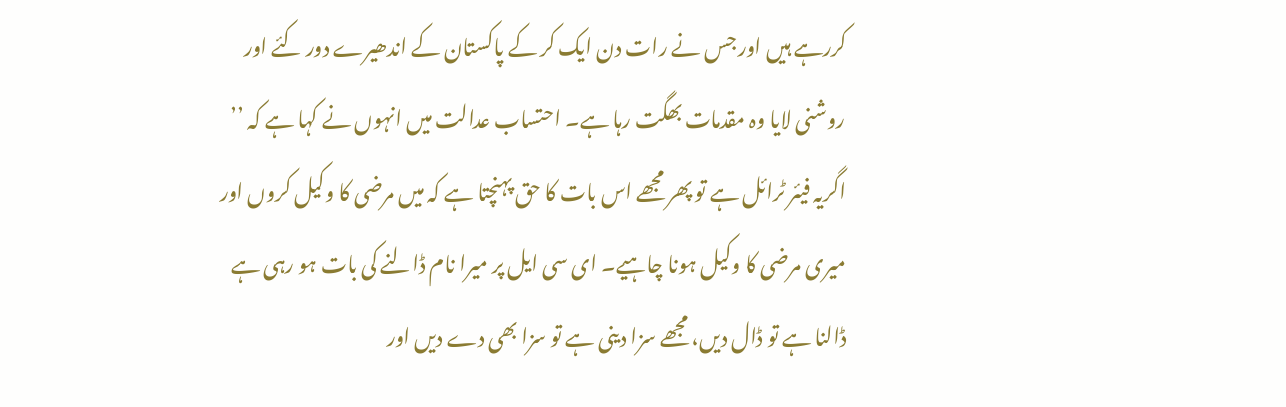کررہے ہیں اور جس نے رات دن ایک کر کے پاکستان کے اندھیرے دور کئے اور روشنی لایا وہ مقدمات بھگت رہا ہے۔ احتساب عدالت میں انہوں نے کہا ہے کہ ’’ اگریہ فیئر ٹرائل ہے تو پھر مجھے اس بات کا حق پہنچتا ہے کہ میں مرضی کا وکیل کروں اور میری مرضی کا وکیل ہونا چاہیے۔ ای سی ایل پر میرا نام ڈالنے کی بات ہو رہی ہے ڈالنا ہے تو ڈال دیں، مجھے سزا دینی ہے تو سزا بھی دے دیں اور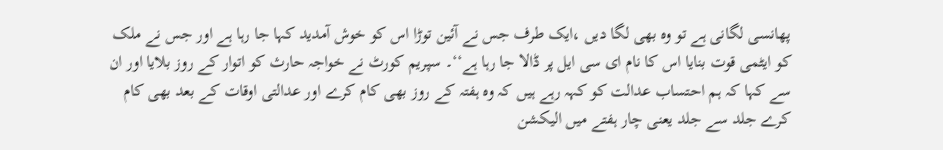پھانسی لگانی ہے تو وہ بھی لگا دیں ،ایک طرف جس نے آئین توڑا اس کو خوش آمدید کہا جا رہا ہے اور جس نے ملک کو ایٹمی قوت بنایا اس کا نام ای سی ایل پر ڈالا جا رہا ہے‘‘۔ سپریم کورٹ نے خواجہ حارث کو اتوار کے روز بلایا اور ان سے کہا کہ ہم احتساب عدالت کو کہہ رہے ہیں کہ وہ ہفتہ کے روز بھی کام کرے اور عدالتی اوقات کے بعد بھی کام کرے جلد سے جلد یعنی چار ہفتے میں الیکشن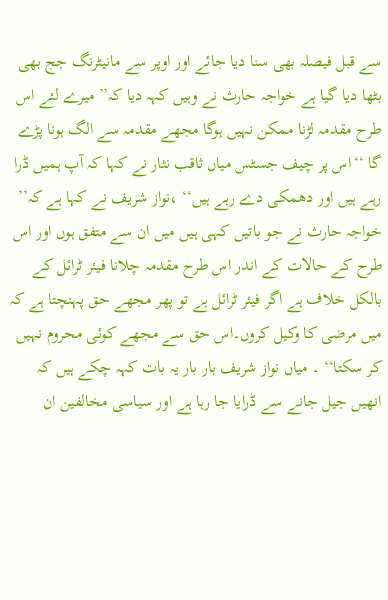سے قبل فیصلہ بھی سنا دیا جائے اور اوپر سے مانیٹرنگ جج بھی بٹھا دیا گیا ہے خواجہ حارث نے وہیں کہہ دیا کہ’’ میرے لئے اس طرح مقدمہ لڑنا ممکن نہیں ہوگا مجھے مقدمہ سے الگ ہونا پڑے گا ‘‘اس پر چیف جسٹس میاں ثاقب نثار نے کہا کہ آپ ہمیں ڈرا رہے ہیں اور دھمکی دے رہے ہیں‘‘ ،نواز شریف نے کہا ہے کہ’’ خواجہ حارث نے جو باتیں کہی ہیں میں ان سے متفق ہوں اور اس طرح کے حالات کے اندر اس طرح مقدمہ چلانا فیئر ٹرائل کے بالکل خلاف ہے اگر فیئر ٹرائل ہے تو پھر مجھے حق پہنچتا ہے کہ میں مرضی کا وکیل کروں۔اس حق سے مجھے کوئی محروم نہیں کر سکتا‘‘ ۔ میاں نواز شریف بار بار یہ بات کہہ چکے ہیں کہ انھیں جیل جانے سے ڈرایا جا رہا ہے اور سیاسی مخالفین ان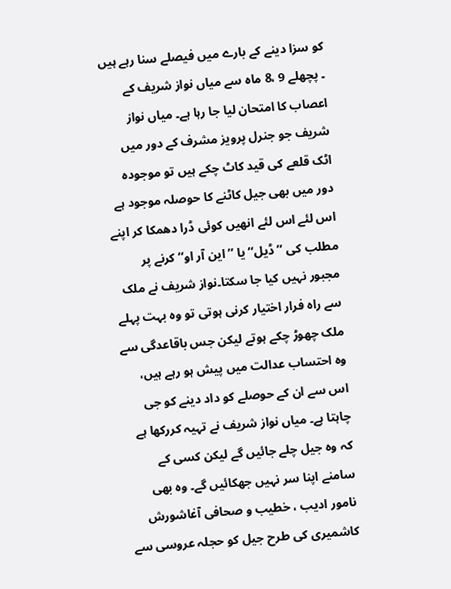کو سزا دینے کے بارے میں فیصلے سنا رہے ہیں ۔ پچھلے 9 ،8 ماہ سے میاں نواز شریف کے اعصاب کا امتحان لیا جا رہا ہے۔ میاں نواز شریف جو جنرل پرویز مشرف کے دور میں اٹک قلعے کی قید کاٹ چکے ہیں تو موجودہ دور میں بھی جیل کاٹنے کا حوصلہ موجود ہے اس لئے اس لئے انھیں کوئی ڈرا دھمکا کر اپنے مطلب کی ’’ڈیل‘‘ یا ’’این آر او‘‘ کرنے پر مجبور نہیں کیا جا سکتا۔نواز شریف نے ملک سے راہ فرار اختیار کرنی ہوتی تو وہ بہت پہلے ملک چھوڑ چکے ہوتے لیکن جس باقاعدگی سے وہ احتساب عدالت میں پیش ہو رہے ہیں، اس سے ان کے حوصلے کو داد دینے کو جی چاہتا ہے۔ میاں نواز شریف نے تہیہ کررکھا ہے کہ وہ جیل چلے جائیں گے لیکن کسی کے سامنے اپنا سر نہیں جھکائیں گے۔ وہ بھی نامور ادیب ، خطیب و صحافی آغاشورش کاشمیری کی طرح جیل کو حجلہ عروسی سے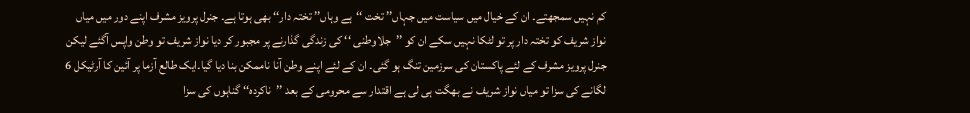کم نہیں سمجھتے۔ ان کے خیال میں سیاست میں جہاں’’ تخت ‘‘ہے وہاں’’ تختہ دار‘‘ بھی ہوتا ہے۔ جنرل پرویز مشرف اپنے دور میں میاں نواز شریف کو تختہ دار پر تو لٹکا نہیں سکے ان کو ’’جلاوطنی ‘‘ کی زندگی گذارنے پر مجبور کر دیا نواز شریف تو وطن واپس آگئے لیکن جنرل پرویز مشرف کے لئے پاکستان کی سرزمین تنگ ہو گئی۔ ان کے لئے اپنے وطن آنا ناممکن بنا دیا گیا۔ایک طالع آزما پر آئین کا آرٹیکل 6 لگانے کی سزا تو میاں نواز شریف نے بھگت ہی لی ہے اقتدار سے محرومی کے بعد ’’ناکردہ‘‘ گناہوں کی سزا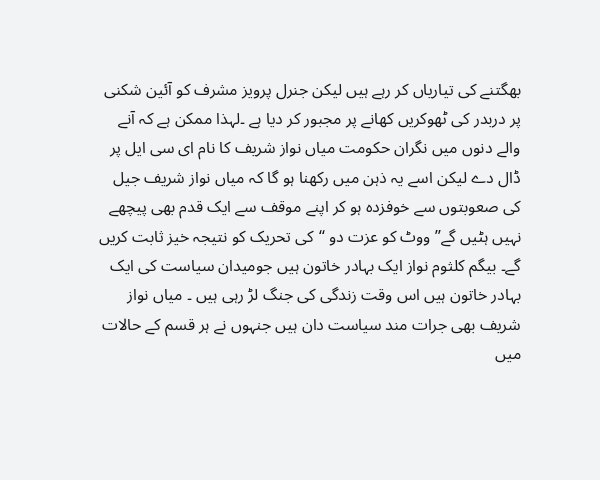بھگتنے کی تیاریاں کر رہے ہیں لیکن جنرل پرویز مشرف کو آئین شکنی پر دربدر کی ٹھوکریں کھانے پر مجبور کر دیا ہے ۔لہذا ممکن ہے کہ آنے والے دنوں میں نگران حکومت میاں نواز شریف کا نام ای سی ایل پر ڈال دے لیکن اسے یہ ذہن میں رکھنا ہو گا کہ میاں نواز شریف جیل کی صعوبتوں سے خوفزدہ ہو کر اپنے موقف سے ایک قدم بھی پیچھے نہیں ہٹیں گے’’ووٹ کو عزت دو ‘‘کی تحریک کو نتیجہ خیز ثابت کریں گے۔ بیگم کلثوم نواز ایک بہادر خاتون ہیں جومیدان سیاست کی ایک بہادر خاتون ہیں اس وقت زندگی کی جنگ لڑ رہی ہیں ۔ میاں نواز شریف بھی جرات مند سیاست دان ہیں جنہوں نے ہر قسم کے حالات میں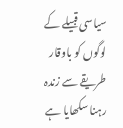سیاسی قبیلے کے لوگوں کو باوقار طریقے سے زندہ رہنا سکھایا ہے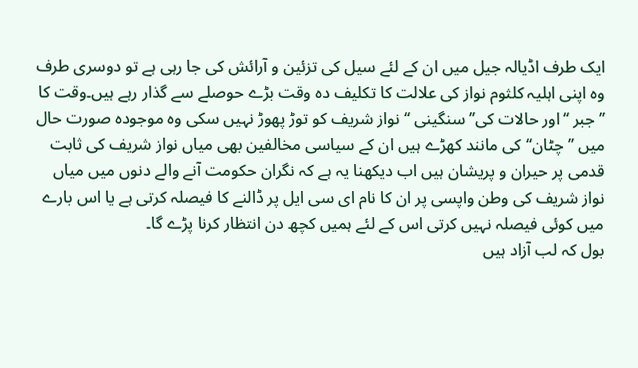ایک طرف اڈیالہ جیل میں ان کے لئے سیل کی تزئین و آرائش کی جا رہی ہے تو دوسری طرف وہ اپنی اہلیہ کلثوم نواز کی علالت کا تکلیف دہ وقت بڑے حوصلے سے گذار رہے ہیں۔وقت کا ’’جبر ‘‘اور حالات کی’’ سنگینی ‘‘ نواز شریف کو توڑ پھوڑ نہیں سکی وہ موجودہ صورت حال میں ’’چٹان‘‘کی مانند کھڑے ہیں ان کے سیاسی مخالفین بھی میاں نواز شریف کی ثابت قدمی پر حیران و پریشان ہیں اب دیکھنا یہ ہے کہ نگران حکومت آنے والے دنوں میں میاں نواز شریف کی وطن واپسی پر ان کا نام ای سی ایل پر ڈالنے کا فیصلہ کرتی ہے یا اس بارے میں کوئی فیصلہ نہیں کرتی اس کے لئے ہمیں کچھ دن انتظار کرنا پڑے گا۔
بول کہ لب آزاد ہیں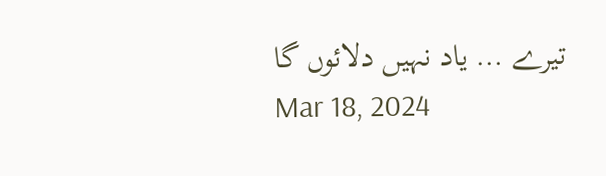تیرے … یاد نہیں دلائوں گا
Mar 18, 2024